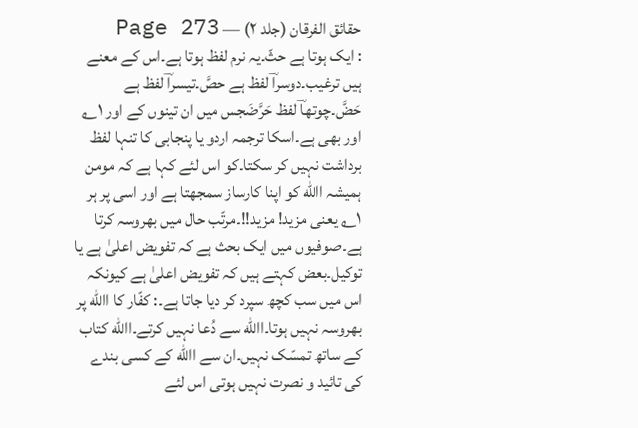حقائق الفرقان (جلد ۲) — Page 273
: ایک ہوتا ہے حثّ۔یہ نرم لفظ ہوتا ہے۔اس کے معنے ہیں ترغیب۔دوسراؔ لفظ ہے حصَّ۔تیسراؔ لفظ ہے حَضَّ۔چوتھاؔ لفظ حَرَّضَجس میں ان تینوں کے اور ۱؎ اور بھی ہے۔اسکا ترجمہ اردو یا پنجابی کا تنہا لفظ برداشت نہیں کر سکتا۔کو اس لئے کہا ہے کہ مومن ہمیشہ االله کو اپنا کارساز سمجھتا ہے اور اسی پر ہر ۱؎ یعنی مزید! مزید!!۔مرتّب حال میں بھروسہ کرتا ہے۔صوفیوں میں ایک بحث ہے کہ تفویض اعلیٰ ہے یا توکیل۔بعض کہتے ہیں کہ تفویض اعلیٰ ہے کیونکہ اس میں سب کچھ سپرد کر دیا جاتا ہے۔: کفّار کا االله پر بھروسہ نہیں ہوتا۔االله سے دُعا نہیں کرتے۔االله کتاب کے ساتھ تمسّک نہیں۔ان سے االله کے کسی بندے کی تائید و نصرت نہیں ہوتی اس لئے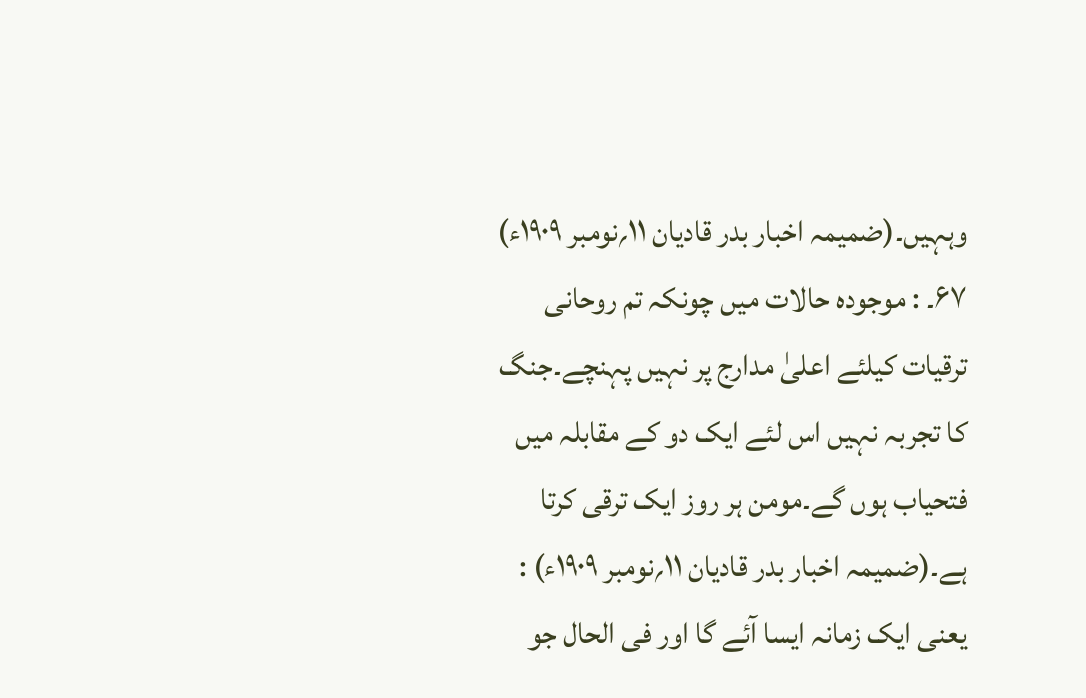وہہیں۔(ضمیمہ اخبار بدر قادیان ۱۱؍نومبر ۱۹۰۹ء) ۶۷۔ : موجودہ حالات میں چونکہ تم روحانی ترقیات کیلئے اعلیٰ مدارج پر نہیں پہنچے۔جنگ کا تجربہ نہیں اس لئے ایک دو کے مقابلہ میں فتحیاب ہوں گے۔مومن ہر روز ایک ترقی کرتا ہے۔(ضمیمہ اخبار بدر قادیان ۱۱؍نومبر ۱۹۰۹ء) : یعنی ایک زمانہ ایسا آئے گا اور فی الحال جو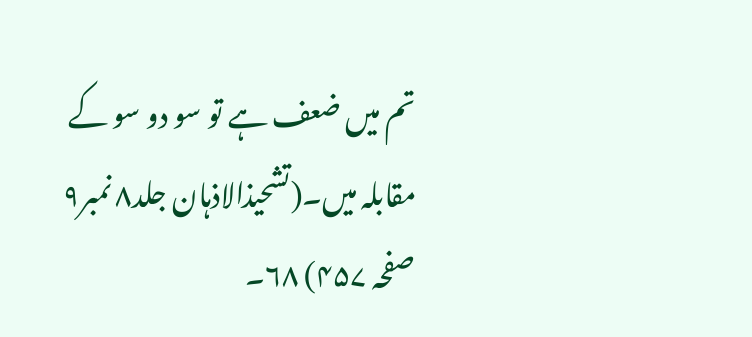تم میں ضعف ہے تو سو دو سو کے مقابلہ میں۔(تشحیذالاذہان جلد۸ نمبر۹ صفحہ ۴۵۷) ۶۸۔